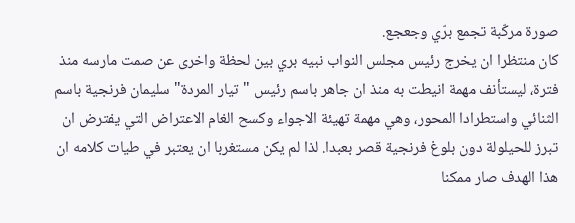صورة مركّبة تجمع برّي وجعجع.
كان منتظرا ان يخرج رئيس مجلس النواب نبيه بري بين لحظة واخرى عن صمت مارسه منذ فترة، ليستأنف مهمة انيطت به منذ ان جاهر باسم رئيس "تيار المردة" سليمان فرنجية باسم الثنائي واستطرادا المحور، وهي مهمة تهيئة الاجواء وكسح الغام الاعتراض التي يفترض ان تبرز للحيلولة دون بلوغ فرنجية قصر بعبدا. لذا لم يكن مستغربا ان يعتبر في طيات كلامه ان هذا الهدف صار ممكنا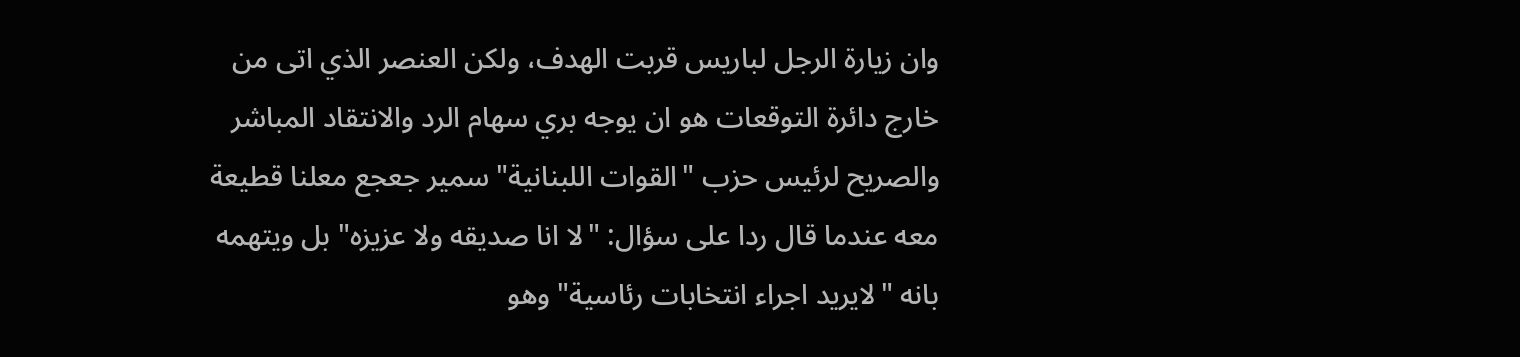وان زيارة الرجل لباريس قربت الهدف، ولكن العنصر الذي اتى من خارج دائرة التوقعات هو ان يوجه بري سهام الرد والانتقاد المباشر والصريح لرئيس حزب "القوات اللبنانية" سمير جعجع معلنا قطيعة معه عندما قال ردا على سؤال: "لا انا صديقه ولا عزيزه" بل ويتهمه بانه "لايريد اجراء انتخابات رئاسية" وهو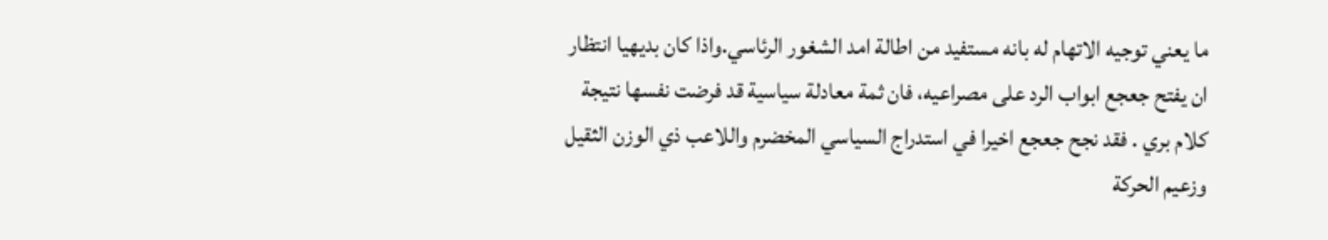ما يعني توجيه الاتهام له بانه مستفيد من اطالة امد الشغور الرئاسي.واذا كان بديهيا انتظار ان يفتح جعجع ابواب الرد على مصراعيه، فان ثمة معادلة سياسية قد فرضت نفسها نتيجة كلام بري . فقد نجح جعجع اخيرا في استدراج السياسي المخضرم واللاعب ذي الوزن الثقيل وزعيم الحركة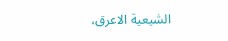الشيعية الاعرق،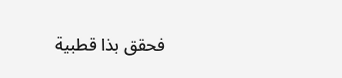فحقق بذا قطبية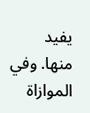يفيد منها. وفي الموازاة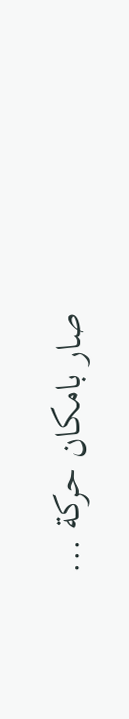صار بامكان حركة ...